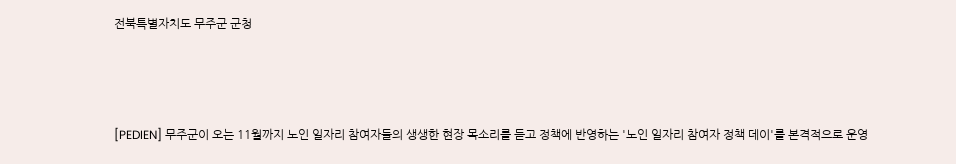전북특별자치도 무주군 군청



[PEDIEN] 무주군이 오는 11월까지 노인 일자리 참여자들의 생생한 현장 목소리를 듣고 정책에 반영하는 '노인 일자리 참여자 정책 데이'를 본격적으로 운영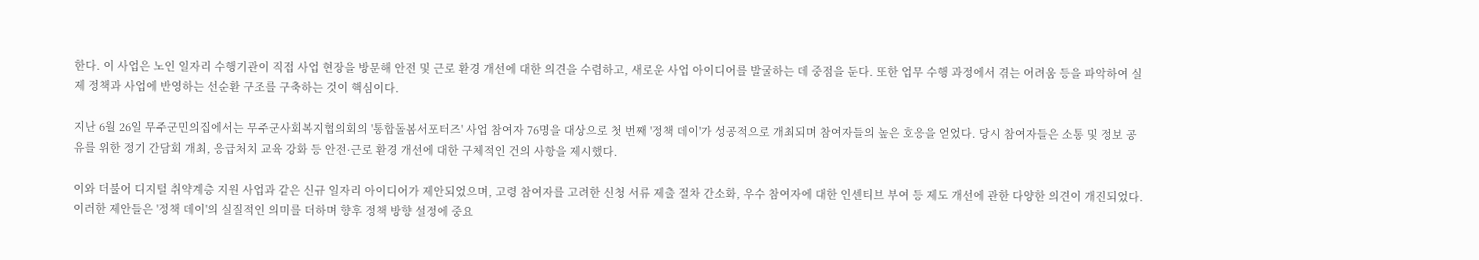한다. 이 사업은 노인 일자리 수행기관이 직접 사업 현장을 방문해 안전 및 근로 환경 개선에 대한 의견을 수렴하고, 새로운 사업 아이디어를 발굴하는 데 중점을 둔다. 또한 업무 수행 과정에서 겪는 어려움 등을 파악하여 실제 정책과 사업에 반영하는 선순환 구조를 구축하는 것이 핵심이다.

지난 6월 26일 무주군민의집에서는 무주군사회복지협의회의 '통합돌봄서포터즈' 사업 참여자 76명을 대상으로 첫 번째 '정책 데이'가 성공적으로 개최되며 참여자들의 높은 호응을 얻었다. 당시 참여자들은 소통 및 정보 공유를 위한 정기 간담회 개최, 응급처치 교육 강화 등 안전·근로 환경 개선에 대한 구체적인 건의 사항을 제시했다.

이와 더불어 디지털 취약계층 지원 사업과 같은 신규 일자리 아이디어가 제안되었으며, 고령 참여자를 고려한 신청 서류 제출 절차 간소화, 우수 참여자에 대한 인센티브 부여 등 제도 개선에 관한 다양한 의견이 개진되었다. 이러한 제안들은 '정책 데이'의 실질적인 의미를 더하며 향후 정책 방향 설정에 중요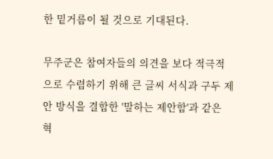한 밑거름이 될 것으로 기대된다.

무주군은 참여자들의 의견을 보다 적극적으로 수렴하기 위해 큰 글씨 서식과 구두 제안 방식을 결합한 '말하는 제안함'과 같은 혁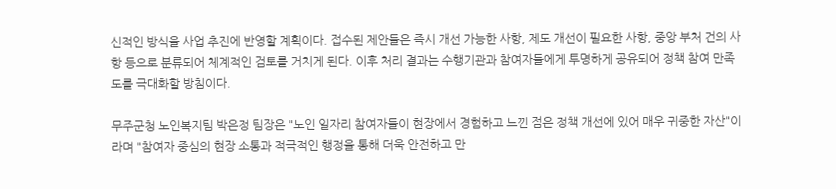신적인 방식을 사업 추진에 반영할 계획이다. 접수된 제안들은 즉시 개선 가능한 사항, 제도 개선이 필요한 사항, 중앙 부처 건의 사항 등으로 분류되어 체계적인 검토를 거치게 된다. 이후 처리 결과는 수행기관과 참여자들에게 투명하게 공유되어 정책 참여 만족도를 극대화할 방침이다.

무주군청 노인복지팀 박은정 팀장은 "노인 일자리 참여자들이 현장에서 경험하고 느낀 점은 정책 개선에 있어 매우 귀중한 자산"이라며 "참여자 중심의 현장 소통과 적극적인 행정을 통해 더욱 안전하고 만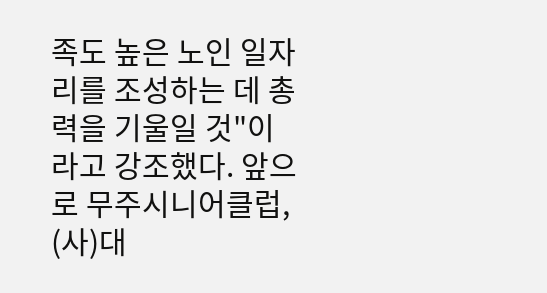족도 높은 노인 일자리를 조성하는 데 총력을 기울일 것"이라고 강조했다. 앞으로 무주시니어클럽, (사)대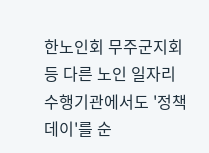한노인회 무주군지회 등 다른 노인 일자리 수행기관에서도 '정책 데이'를 순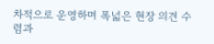차적으로 운영하며 폭넓은 현장 의견 수렴과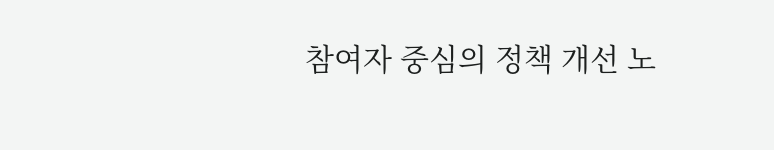참여자 중심의 정책 개선 노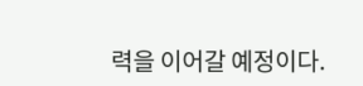력을 이어갈 예정이다.